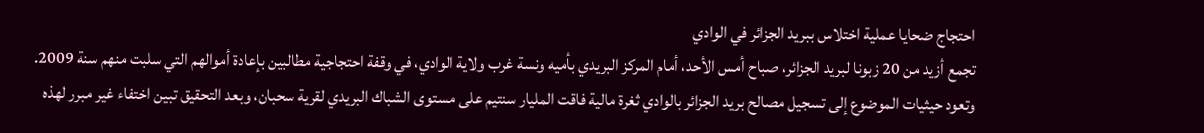احتجاج ضحايا عملية اختلاس ببريد الجزائر في الوادي
تجمع أزيد من 20 زبونا لبريد الجزائر، صباح أمس الأحد، أمام المركز البريدي بأميه ونسة غرب ولاية الوادي، في وقفة احتجاجية مطالبين بإعادة أموالهم التي سلبت منهم سنة 2009.
وتعود حيثيات الموضوع إلى تسجيل مصالح بريد الجزائر بالوادي ثغرة مالية فاقت المليار سنتيم على مستوى الشباك البريدي لقرية سحبان، وبعد التحقيق تبين اختفاء غير مبرر لهذه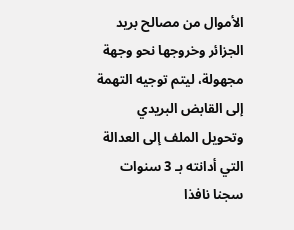الأموال من مصالح بريد الجزائر وخروجها نحو وجهة مجهولة، ليتم توجيه التهمة إلى القابض البريدي وتحويل الملف إلى العدالة التي أدانته بـ 3 سنوات سجنا نافذا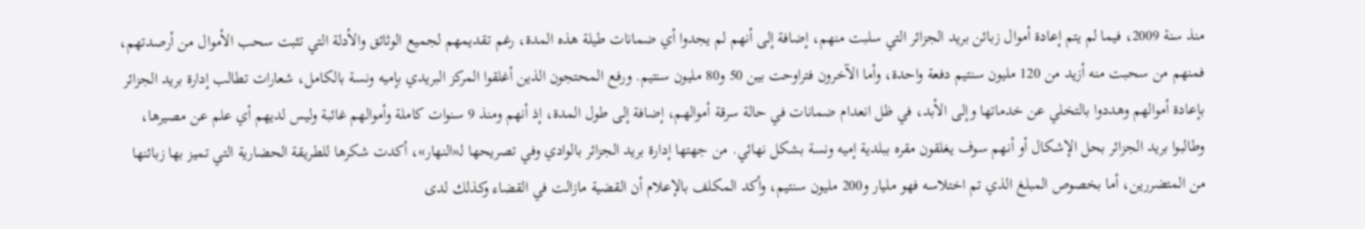منذ سنة 2009، فيما لم يتم إعادة أموال زبائن بريد الجزائر التي سلبت منهم، إضافة إلى أنهم لم يجدوا أي ضمانات طيلة هذه المدة، رغم تقديمهم لجميع الوثائق والأدلة التي تثبت سحب الأموال من أرصدتهم، فمنهم من سحبت منه أزيد من 120 مليون سنتيم دفعة واحدة، وأما الآخرون فتراوحت بين 50 و80 مليون سنتيم. ورفع المحتجون الذين أغلقوا المركز البريدي بإميه ونسة بالكامل، شعارات تطالب إدارة بريد الجزائر بإعادة أموالهم وهددوا بالتخلي عن خدماتها وإلى الأبد، في ظل انعدام ضمانات في حالة سرقة أموالهم، إضافة إلى طول المدة، إذ أنهم ومنذ 9 سنوات كاملة وأموالهم غائبة وليس لديهم أي علم عن مصيرها، وطالبوا بريد الجزائر بحل الإشكال أو أنهم سوف يغلقون مقره ببلدية إميه ونسة بشكل نهائي. من جهتها إدارة بريد الجزائر بالوادي وفي تصريحها لـ«النهار»، أكدت شكرها للطريقة الحضارية التي تميز بها زبائنها من المتضررين، أما بخصوص المبلغ الذي تم اختلاسه فهو مليار و200 مليون سنتيم، وأكد المكلف بالإعلام أن القضية مازالت في القضاء وكذلك لدى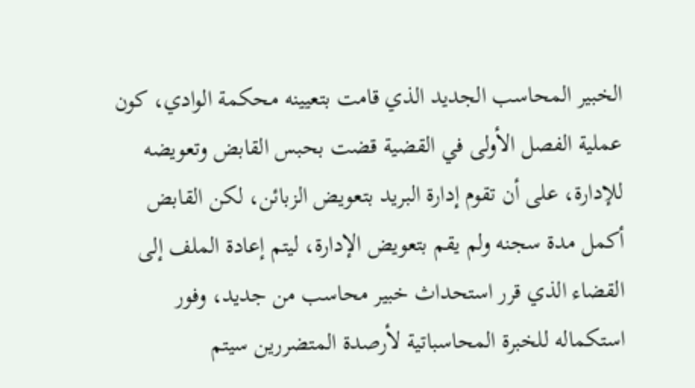الخبير المحاسب الجديد الذي قامت بتعيينه محكمة الوادي، كون عملية الفصل الأولى في القضية قضت بحبس القابض وتعويضه للإدارة، على أن تقوم إدارة البريد بتعويض الزبائن، لكن القابض أكمل مدة سجنه ولم يقم بتعويض الإدارة، ليتم إعادة الملف إلى القضاء الذي قرر استحداث خبير محاسب من جديد، وفور استكماله للخبرة المحاسباتية لأرصدة المتضررين سيتم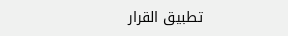تطبيق القرار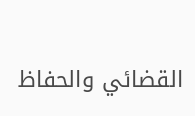القضائي والحفاظ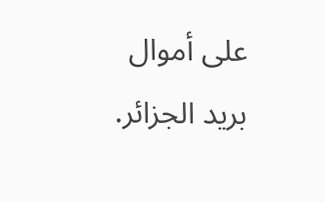على أموال بريد الجزائر.